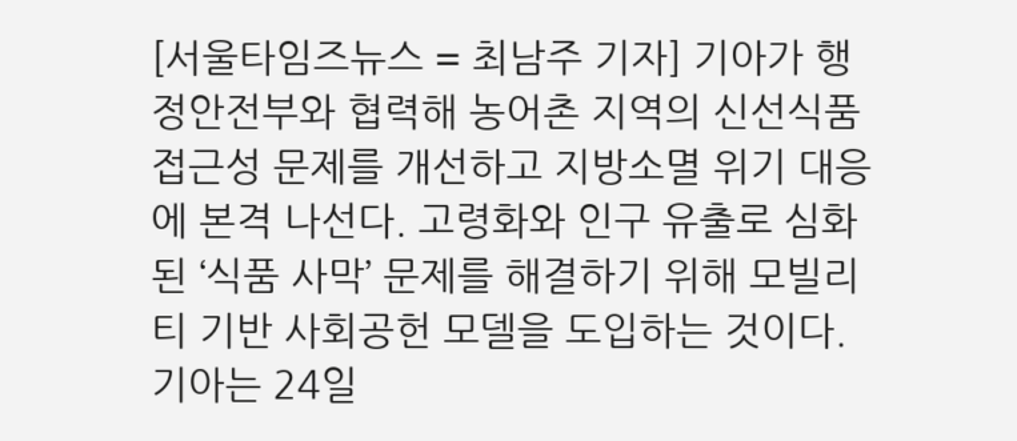[서울타임즈뉴스 = 최남주 기자] 기아가 행정안전부와 협력해 농어촌 지역의 신선식품 접근성 문제를 개선하고 지방소멸 위기 대응에 본격 나선다. 고령화와 인구 유출로 심화된 ‘식품 사막’ 문제를 해결하기 위해 모빌리티 기반 사회공헌 모델을 도입하는 것이다. 기아는 24일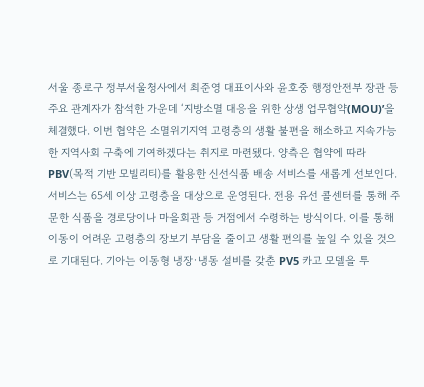서울 종로구 정부서울청사에서 최준영 대표이사와 윤호중 행정안전부 장관 등 주요 관계자가 참석한 가운데 ‘지방소멸 대응을 위한 상생 업무협약(MOU)’을 체결했다. 이번 협약은 소멸위기지역 고령층의 생활 불편을 해소하고 지속가능한 지역사회 구축에 기여하겠다는 취지로 마련됐다. 양측은 협약에 따라 PBV(목적 기반 모빌리티)를 활용한 신선식품 배송 서비스를 새롭게 선보인다. 서비스는 65세 이상 고령층을 대상으로 운영된다. 전용 유선 콜센터를 통해 주문한 식품을 경로당이나 마을회관 등 거점에서 수령하는 방식이다. 이를 통해 이동이 어려운 고령층의 장보기 부담을 줄이고 생활 편의를 높일 수 있을 것으로 기대된다. 기아는 이동형 냉장·냉동 설비를 갖춘 PV5 카고 모델을 투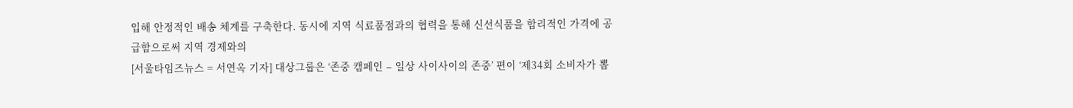입해 안정적인 배송 체계를 구축한다. 동시에 지역 식료품점과의 협력을 통해 신선식품을 합리적인 가격에 공급함으로써 지역 경제와의
[서울타임즈뉴스 = 서연옥 기자] 대상그룹은 ‘존중 캠페인 – 일상 사이사이의 존중’ 편이 ‘제34회 소비자가 뽑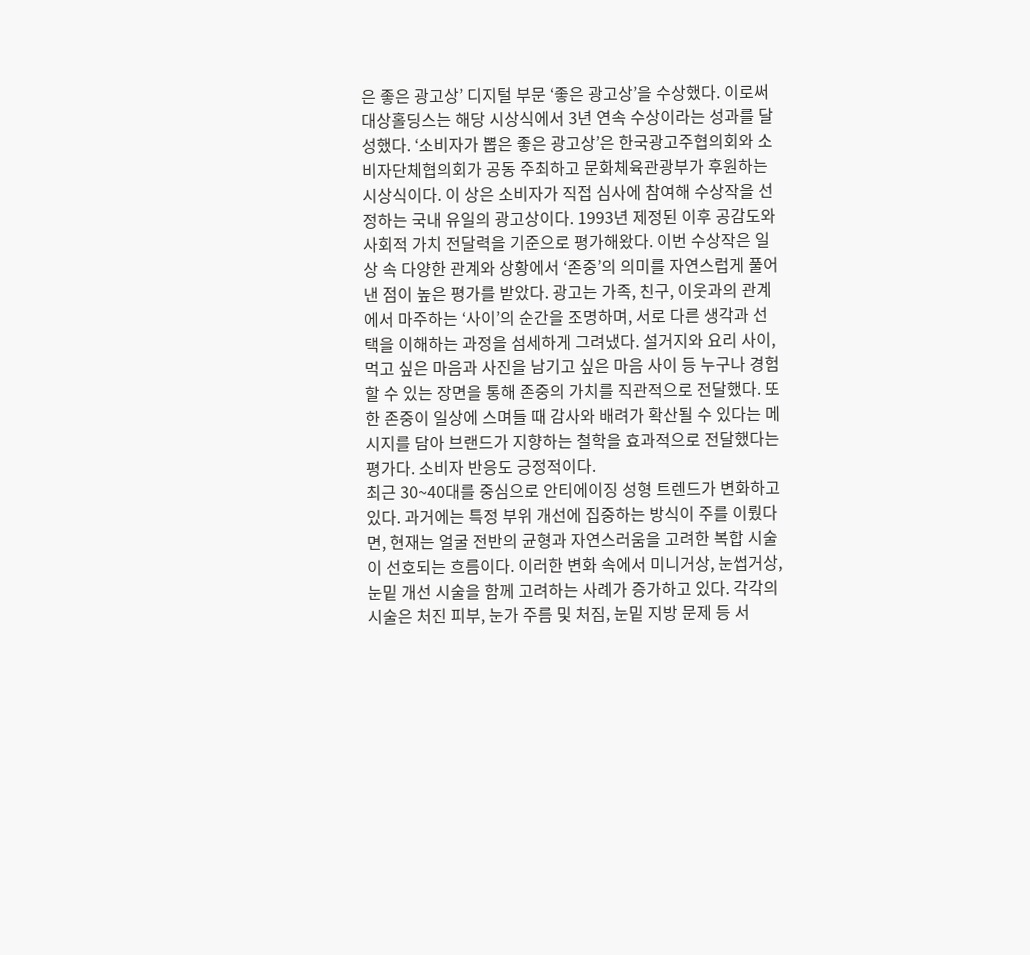은 좋은 광고상’ 디지털 부문 ‘좋은 광고상’을 수상했다. 이로써 대상홀딩스는 해당 시상식에서 3년 연속 수상이라는 성과를 달성했다. ‘소비자가 뽑은 좋은 광고상’은 한국광고주협의회와 소비자단체협의회가 공동 주최하고 문화체육관광부가 후원하는 시상식이다. 이 상은 소비자가 직접 심사에 참여해 수상작을 선정하는 국내 유일의 광고상이다. 1993년 제정된 이후 공감도와 사회적 가치 전달력을 기준으로 평가해왔다. 이번 수상작은 일상 속 다양한 관계와 상황에서 ‘존중’의 의미를 자연스럽게 풀어낸 점이 높은 평가를 받았다. 광고는 가족, 친구, 이웃과의 관계에서 마주하는 ‘사이’의 순간을 조명하며, 서로 다른 생각과 선택을 이해하는 과정을 섬세하게 그려냈다. 설거지와 요리 사이, 먹고 싶은 마음과 사진을 남기고 싶은 마음 사이 등 누구나 경험할 수 있는 장면을 통해 존중의 가치를 직관적으로 전달했다. 또한 존중이 일상에 스며들 때 감사와 배려가 확산될 수 있다는 메시지를 담아 브랜드가 지향하는 철학을 효과적으로 전달했다는 평가다. 소비자 반응도 긍정적이다.
최근 30~40대를 중심으로 안티에이징 성형 트렌드가 변화하고 있다. 과거에는 특정 부위 개선에 집중하는 방식이 주를 이뤘다면, 현재는 얼굴 전반의 균형과 자연스러움을 고려한 복합 시술이 선호되는 흐름이다. 이러한 변화 속에서 미니거상, 눈썹거상, 눈밑 개선 시술을 함께 고려하는 사례가 증가하고 있다. 각각의 시술은 처진 피부, 눈가 주름 및 처짐, 눈밑 지방 문제 등 서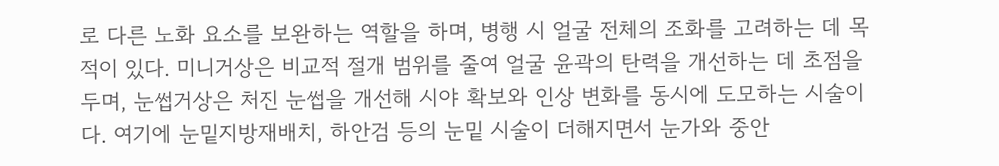로 다른 노화 요소를 보완하는 역할을 하며, 병행 시 얼굴 전체의 조화를 고려하는 데 목적이 있다. 미니거상은 비교적 절개 범위를 줄여 얼굴 윤곽의 탄력을 개선하는 데 초점을 두며, 눈썹거상은 처진 눈썹을 개선해 시야 확보와 인상 변화를 동시에 도모하는 시술이다. 여기에 눈밑지방재배치, 하안검 등의 눈밑 시술이 더해지면서 눈가와 중안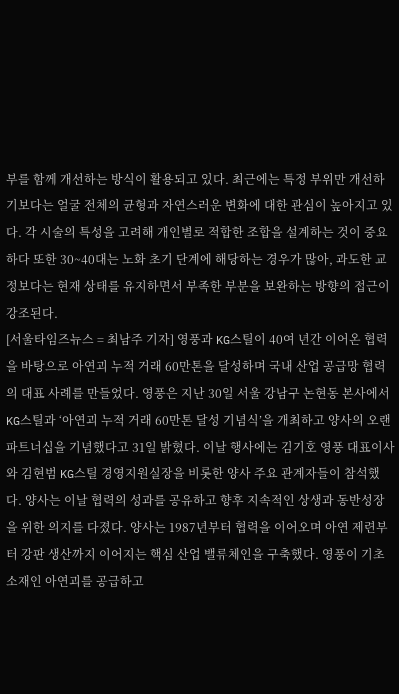부를 함께 개선하는 방식이 활용되고 있다. 최근에는 특정 부위만 개선하기보다는 얼굴 전체의 균형과 자연스러운 변화에 대한 관심이 높아지고 있다. 각 시술의 특성을 고려해 개인별로 적합한 조합을 설계하는 것이 중요하다 또한 30~40대는 노화 초기 단계에 해당하는 경우가 많아, 과도한 교정보다는 현재 상태를 유지하면서 부족한 부분을 보완하는 방향의 접근이 강조된다.
[서울타임즈뉴스 = 최남주 기자] 영풍과 KG스틸이 40여 년간 이어온 협력을 바탕으로 아연괴 누적 거래 60만톤을 달성하며 국내 산업 공급망 협력의 대표 사례를 만들었다. 영풍은 지난 30일 서울 강남구 논현동 본사에서 KG스틸과 ‘아연괴 누적 거래 60만톤 달성 기념식’을 개최하고 양사의 오랜 파트너십을 기념했다고 31일 밝혔다. 이날 행사에는 김기호 영풍 대표이사와 김현범 KG스틸 경영지원실장을 비롯한 양사 주요 관계자들이 참석했다. 양사는 이날 협력의 성과를 공유하고 향후 지속적인 상생과 동반성장을 위한 의지를 다졌다. 양사는 1987년부터 협력을 이어오며 아연 제련부터 강판 생산까지 이어지는 핵심 산업 밸류체인을 구축했다. 영풍이 기초 소재인 아연괴를 공급하고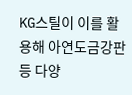KG스틸이 이를 활용해 아연도금강판 등 다양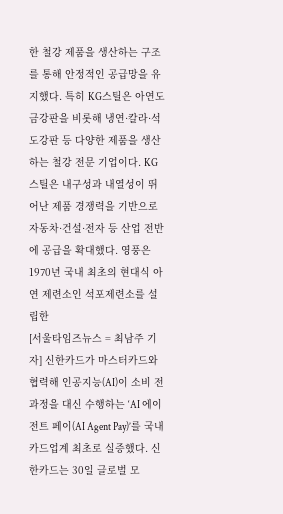한 철강 제품을 생산하는 구조를 통해 안정적인 공급망을 유지했다. 특히 KG스틸은 아연도금강판을 비롯해 냉연·칼라·석도강판 등 다양한 제품을 생산하는 철강 전문 기업이다. KG스틸은 내구성과 내열성이 뛰어난 제품 경쟁력을 기반으로 자동차·건설·전자 등 산업 전반에 공급을 확대했다. 영풍은 1970년 국내 최초의 현대식 아연 제련소인 석포제련소를 설립한
[서울타임즈뉴스 = 최남주 기자] 신한카드가 마스터카드와 협력해 인공지능(AI)이 소비 전 과정을 대신 수행하는 ‘AI 에이전트 페이(AI Agent Pay)’를 국내 카드업계 최초로 실증했다. 신한카드는 30일 글로벌 모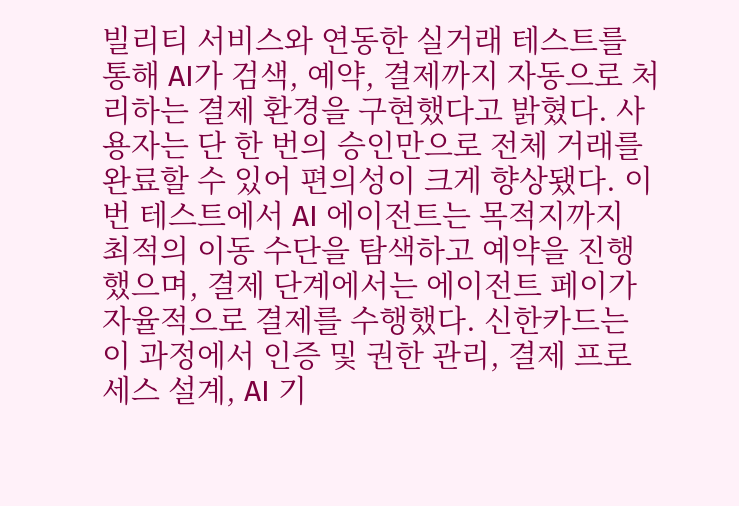빌리티 서비스와 연동한 실거래 테스트를 통해 AI가 검색, 예약, 결제까지 자동으로 처리하는 결제 환경을 구현했다고 밝혔다. 사용자는 단 한 번의 승인만으로 전체 거래를 완료할 수 있어 편의성이 크게 향상됐다. 이번 테스트에서 AI 에이전트는 목적지까지 최적의 이동 수단을 탐색하고 예약을 진행했으며, 결제 단계에서는 에이전트 페이가 자율적으로 결제를 수행했다. 신한카드는 이 과정에서 인증 및 권한 관리, 결제 프로세스 설계, AI 기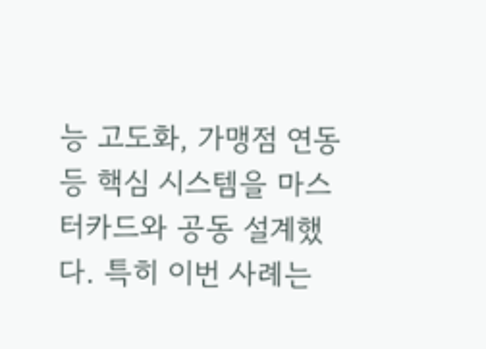능 고도화, 가맹점 연동 등 핵심 시스템을 마스터카드와 공동 설계했다. 특히 이번 사례는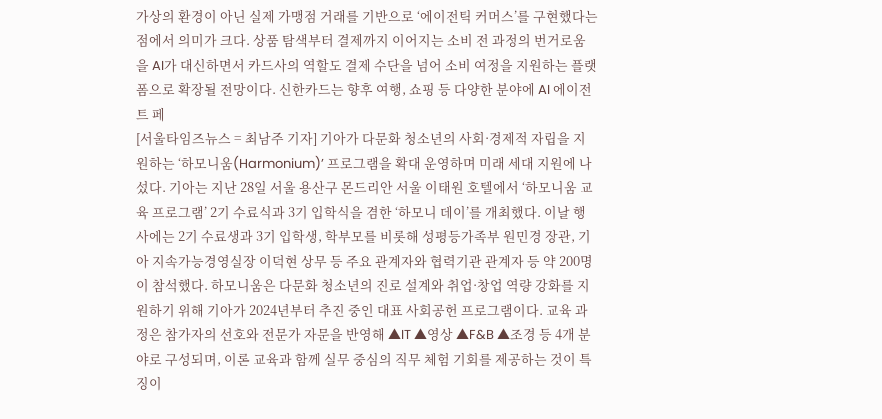가상의 환경이 아닌 실제 가맹점 거래를 기반으로 ‘에이전틱 커머스’를 구현했다는 점에서 의미가 크다. 상품 탐색부터 결제까지 이어지는 소비 전 과정의 번거로움을 AI가 대신하면서 카드사의 역할도 결제 수단을 넘어 소비 여정을 지원하는 플랫폼으로 확장될 전망이다. 신한카드는 향후 여행, 쇼핑 등 다양한 분야에 AI 에이전트 페
[서울타임즈뉴스 = 최남주 기자] 기아가 다문화 청소년의 사회·경제적 자립을 지원하는 ‘하모니움(Harmonium)’ 프로그램을 확대 운영하며 미래 세대 지원에 나섰다. 기아는 지난 28일 서울 용산구 몬드리안 서울 이태원 호텔에서 ‘하모니움 교육 프로그램’ 2기 수료식과 3기 입학식을 겸한 ‘하모니 데이’를 개최했다. 이날 행사에는 2기 수료생과 3기 입학생, 학부모를 비롯해 성평등가족부 원민경 장관, 기아 지속가능경영실장 이덕현 상무 등 주요 관계자와 협력기관 관계자 등 약 200명이 참석했다. 하모니움은 다문화 청소년의 진로 설계와 취업·창업 역량 강화를 지원하기 위해 기아가 2024년부터 추진 중인 대표 사회공헌 프로그램이다. 교육 과정은 참가자의 선호와 전문가 자문을 반영해 ▲IT ▲영상 ▲F&B ▲조경 등 4개 분야로 구성되며, 이론 교육과 함께 실무 중심의 직무 체험 기회를 제공하는 것이 특징이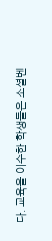다. 교육을 이수한 학생들은 소셜벤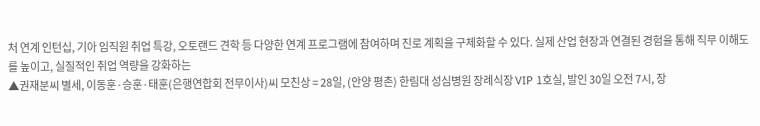처 연계 인턴십, 기아 임직원 취업 특강, 오토랜드 견학 등 다양한 연계 프로그램에 참여하며 진로 계획을 구체화할 수 있다. 실제 산업 현장과 연결된 경험을 통해 직무 이해도를 높이고, 실질적인 취업 역량을 강화하는
▲권재분씨 별세, 이동훈·승훈·태훈(은행연합회 전무이사)씨 모친상 = 28일, (안양 평촌) 한림대 성심병원 장례식장 VIP 1호실, 발인 30일 오전 7시, 장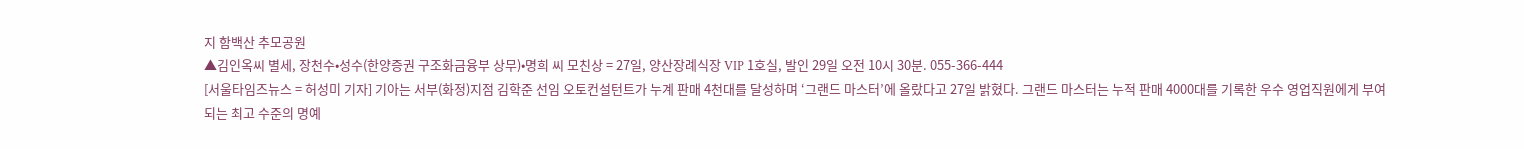지 함백산 추모공원
▲김인옥씨 별세, 장천수•성수(한양증권 구조화금융부 상무)•명희 씨 모친상 = 27일, 양산장례식장 VIP 1호실, 발인 29일 오전 10시 30분. 055-366-444
[서울타임즈뉴스 = 허성미 기자] 기아는 서부(화정)지점 김학준 선임 오토컨설턴트가 누계 판매 4천대를 달성하며 ‘그랜드 마스터’에 올랐다고 27일 밝혔다. 그랜드 마스터는 누적 판매 4000대를 기록한 우수 영업직원에게 부여되는 최고 수준의 명예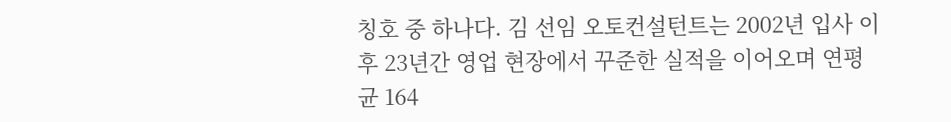칭호 중 하나다. 김 선임 오토컨설턴트는 2002년 입사 이후 23년간 영업 현장에서 꾸준한 실적을 이어오며 연평균 164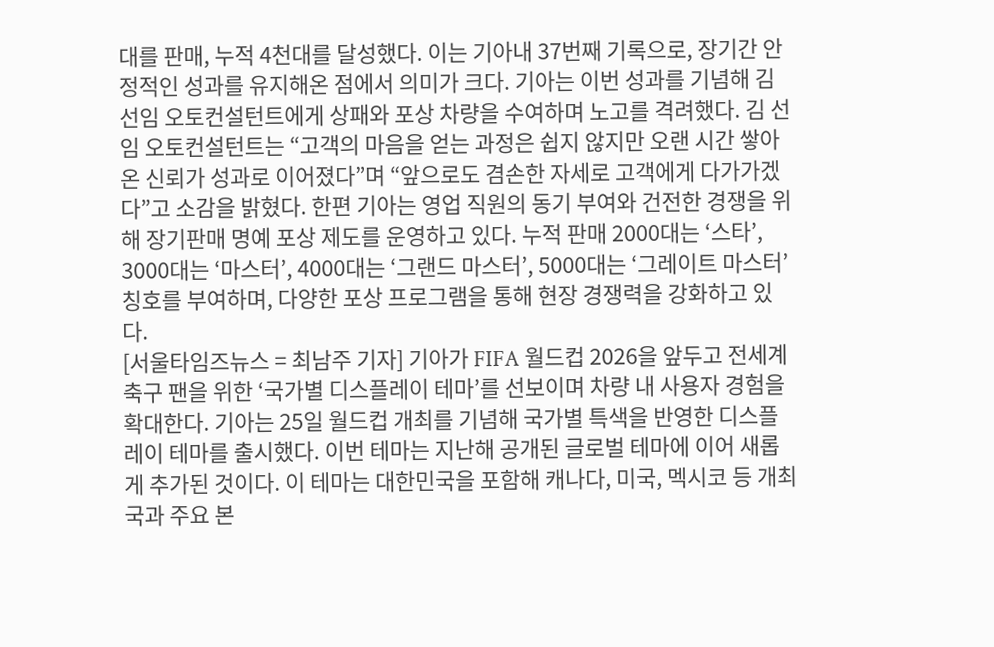대를 판매, 누적 4천대를 달성했다. 이는 기아내 37번째 기록으로, 장기간 안정적인 성과를 유지해온 점에서 의미가 크다. 기아는 이번 성과를 기념해 김 선임 오토컨설턴트에게 상패와 포상 차량을 수여하며 노고를 격려했다. 김 선임 오토컨설턴트는 “고객의 마음을 얻는 과정은 쉽지 않지만 오랜 시간 쌓아온 신뢰가 성과로 이어졌다”며 “앞으로도 겸손한 자세로 고객에게 다가가겠다”고 소감을 밝혔다. 한편 기아는 영업 직원의 동기 부여와 건전한 경쟁을 위해 장기판매 명예 포상 제도를 운영하고 있다. 누적 판매 2000대는 ‘스타’, 3000대는 ‘마스터’, 4000대는 ‘그랜드 마스터’, 5000대는 ‘그레이트 마스터’ 칭호를 부여하며, 다양한 포상 프로그램을 통해 현장 경쟁력을 강화하고 있다.
[서울타임즈뉴스 = 최남주 기자] 기아가 FIFA 월드컵 2026을 앞두고 전세계 축구 팬을 위한 ‘국가별 디스플레이 테마’를 선보이며 차량 내 사용자 경험을 확대한다. 기아는 25일 월드컵 개최를 기념해 국가별 특색을 반영한 디스플레이 테마를 출시했다. 이번 테마는 지난해 공개된 글로벌 테마에 이어 새롭게 추가된 것이다. 이 테마는 대한민국을 포함해 캐나다, 미국, 멕시코 등 개최국과 주요 본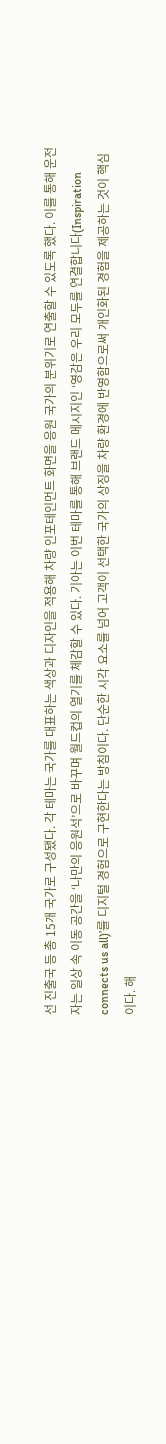선 진출국 등 총 15개 국가로 구성됐다. 각 테마는 국가를 대표하는 색상과 디자인을 적용해 차량 인포테인먼트 화면을 응원 국가의 분위기로 연출할 수 있도록 했다. 이를 통해 운전자는 일상 속 이동 공간을 ‘나만의 응원석’으로 바꾸며 월드컵의 열기를 체감할 수 있다. 기아는 이번 테마를 통해 브랜드 메시지인 ‘영감은 우리 모두를 연결합니다(Inspiration connects us all)’를 디지털 경험으로 구현한다는 방침이다. 단순한 시각 요소를 넘어 고객이 선택한 국가의 상징을 차량 환경에 반영함으로써 개인화된 경험을 제공하는 것이 핵심이다. 해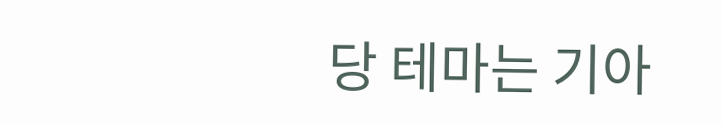당 테마는 기아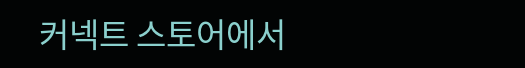커넥트 스토어에서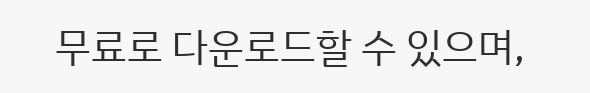무료로 다운로드할 수 있으며,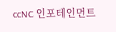ccNC 인포테인먼트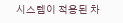시스템이 적용된 차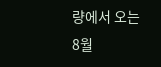량에서 오는 8월